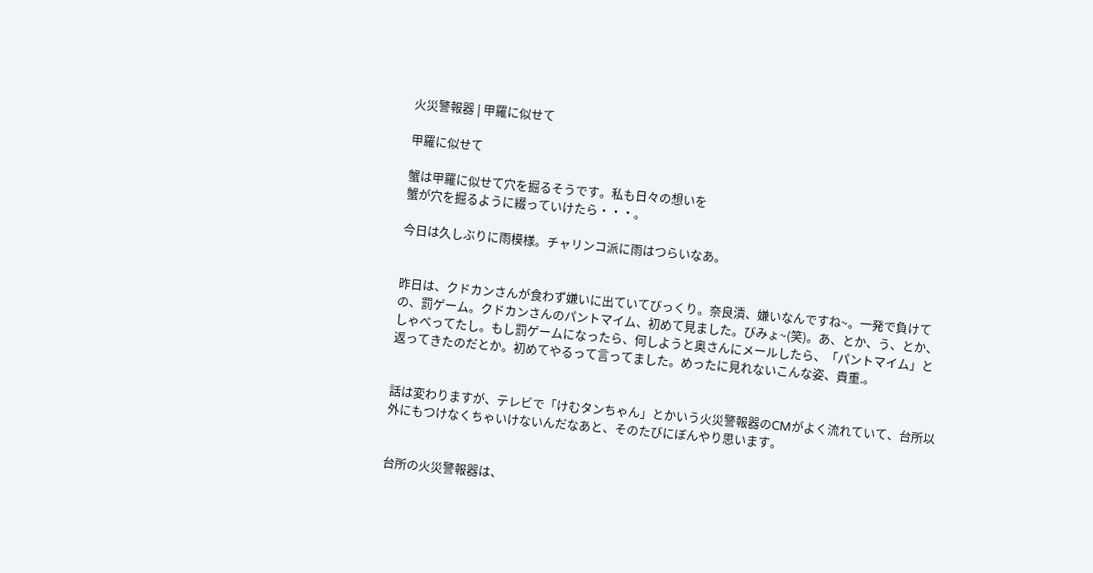火災警報器 | 甲羅に似せて

甲羅に似せて

蟹は甲羅に似せて穴を掘るそうです。私も日々の想いを
蟹が穴を掘るように綴っていけたら・・・。

今日は久しぶりに雨模様。チャリンコ派に雨はつらいなあ。


昨日は、クドカンさんが食わず嫌いに出ていてびっくり。奈良漬、嫌いなんですね~。一発で負けての、罰ゲーム。クドカンさんのパントマイム、初めて見ました。びみょ~(笑)。あ、とか、う、とか、しゃべってたし。もし罰ゲームになったら、何しようと奥さんにメールしたら、「パントマイム」と返ってきたのだとか。初めてやるって言ってました。めったに見れないこんな姿、貴重.。


話は変わりますが、テレビで「けむタンちゃん」とかいう火災警報器のCMがよく流れていて、台所以外にもつけなくちゃいけないんだなあと、そのたびにぼんやり思います。


台所の火災警報器は、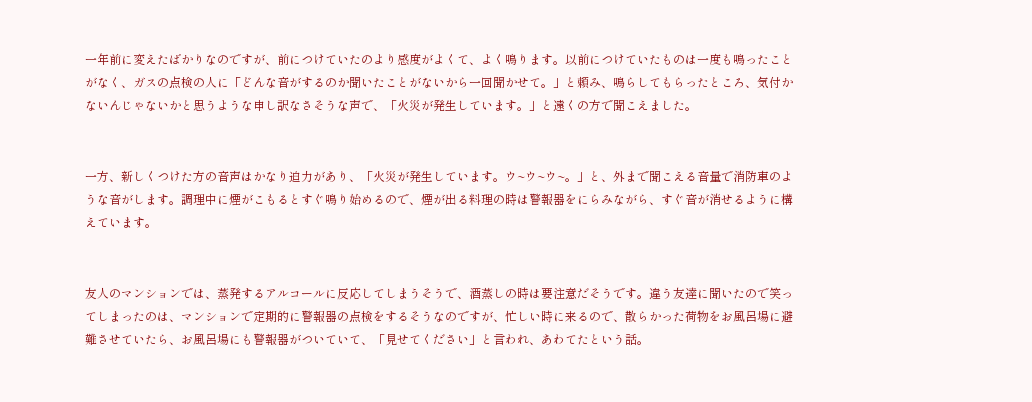一年前に変えたばかりなのですが、前につけていたのより感度がよくて、よく鳴ります。以前につけていたものは一度も鳴ったことがなく、ガスの点検の人に「どんな音がするのか聞いたことがないから一回聞かせて。」と頼み、鳴らしてもらったところ、気付かないんじゃないかと思うような申し訳なさそうな声で、「火災が発生しています。」と遠くの方で聞こえました。


一方、新しくつけた方の音声はかなり迫力があり、「火災が発生しています。ウ~ウ~ウ~。」と、外まで聞こえる音量で消防車のような音がします。調理中に煙がこもるとすぐ鳴り始めるので、煙が出る料理の時は警報器をにらみながら、すぐ音が消せるように構えています。


友人のマンションでは、蒸発するアルコールに反応してしまうそうで、酒蒸しの時は要注意だそうです。違う友達に聞いたので笑ってしまったのは、マンションで定期的に警報器の点検をするそうなのですが、忙しい時に来るので、散らかった荷物をお風呂場に避難させていたら、お風呂場にも警報器がついていて、「見せてください」と言われ、あわてたという話。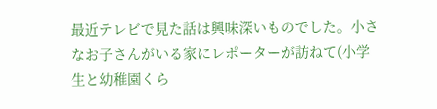最近テレビで見た話は興味深いものでした。小さなお子さんがいる家にレポーターが訪ねて(小学生と幼稚園くら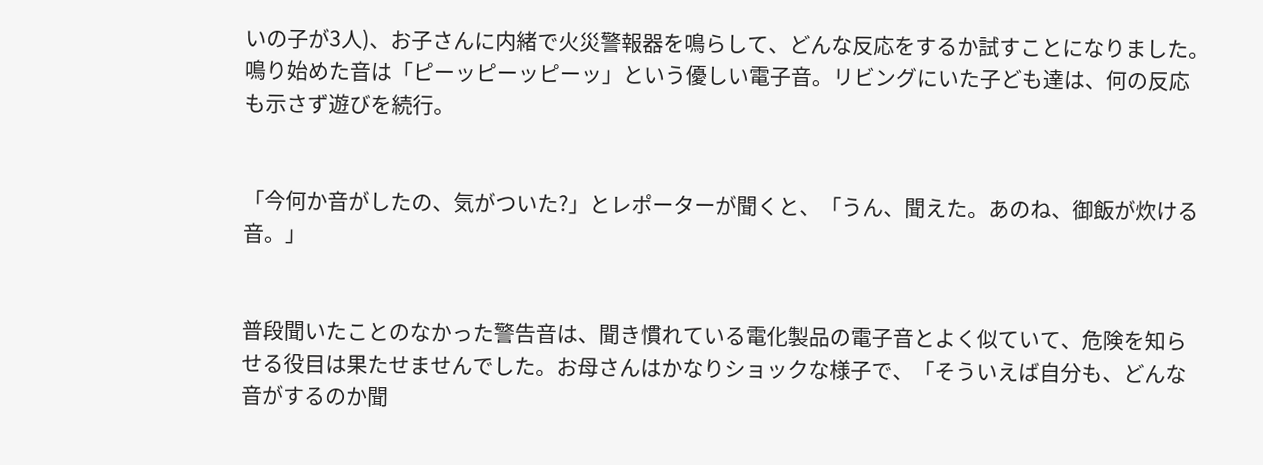いの子が3人)、お子さんに内緒で火災警報器を鳴らして、どんな反応をするか試すことになりました。鳴り始めた音は「ピーッピーッピーッ」という優しい電子音。リビングにいた子ども達は、何の反応も示さず遊びを続行。


「今何か音がしたの、気がついた?」とレポーターが聞くと、「うん、聞えた。あのね、御飯が炊ける音。」


普段聞いたことのなかった警告音は、聞き慣れている電化製品の電子音とよく似ていて、危険を知らせる役目は果たせませんでした。お母さんはかなりショックな様子で、「そういえば自分も、どんな音がするのか聞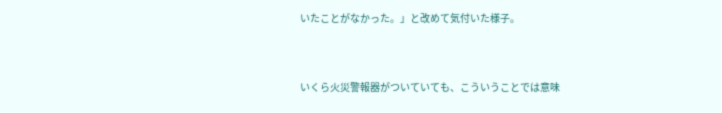いたことがなかった。」と改めて気付いた様子。


いくら火災警報器がついていても、こういうことでは意味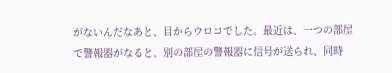がないんだなあと、目からウロコでした。最近は、一つの部屋で警報器がなると、別の部屋の警報器に信号が送られ、同時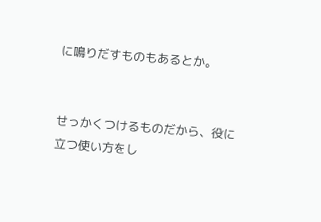に鳴りだすものもあるとか。


せっかくつけるものだから、役に立つ使い方をし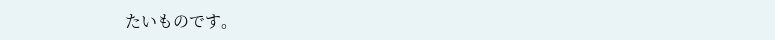たいものです。